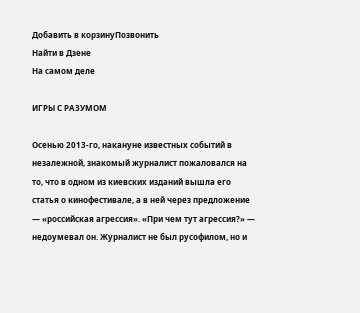Добавить в корзинуПозвонить
Найти в Дзене
На самом деле

ИГРЫ С РАЗУМОМ

Осенью 2013-го, накануне известных событий в незалежной, знакомый журналист пожаловался на то, что в одном из киевских изданий вышла его статья о кинофестивале, а в ней через предложение — «российская агрессия». «При чем тут агрессия?» — недоумевал он. Журналист не был русофилом, но и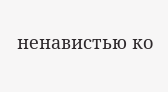ненавистью ко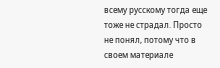всему русскому тогда еще тоже не страдал. Просто не понял, потому что в своем материале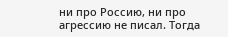ни про Россию, ни про агрессию не писал. Тогда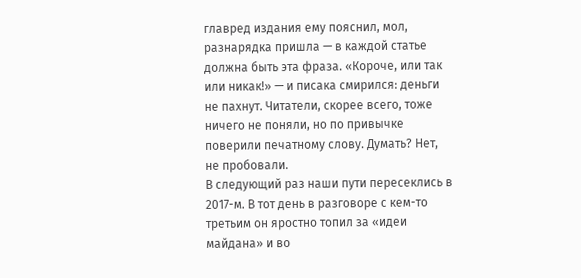главред издания ему пояснил, мол, разнарядка пришла — в каждой статье должна быть эта фраза. «Короче, или так или никак!» — и писака смирился: деньги не пахнут. Читатели, скорее всего, тоже ничего не поняли, но по привычке поверили печатному слову. Думать? Нет, не пробовали.
В следующий раз наши пути пересеклись в 2017-м. В тот день в разговоре с кем-то третьим он яростно топил за «идеи майдана» и во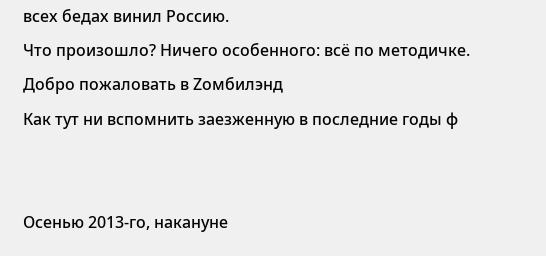всех бедах винил Россию.
Что произошло? Ничего особенного: всё по методичке.
Добро пожаловать в Zомбилэнд
Как тут ни вспомнить заезженную в последние годы ф


Осенью 2013-го, накануне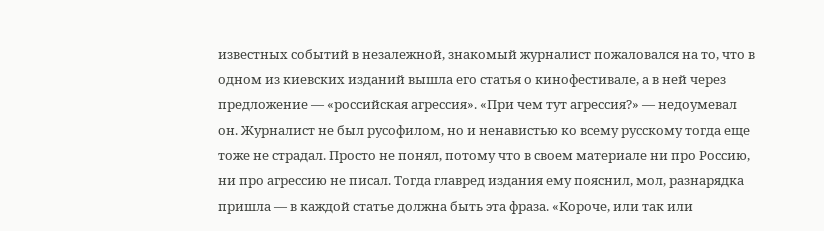известных событий в незалежной, знакомый журналист пожаловался на то, что в одном из киевских изданий вышла его статья о кинофестивале, а в ней через предложение — «российская агрессия». «При чем тут агрессия?» — недоумевал он. Журналист не был русофилом, но и ненавистью ко всему русскому тогда еще тоже не страдал. Просто не понял, потому что в своем материале ни про Россию, ни про агрессию не писал. Тогда главред издания ему пояснил, мол, разнарядка пришла — в каждой статье должна быть эта фраза. «Короче, или так или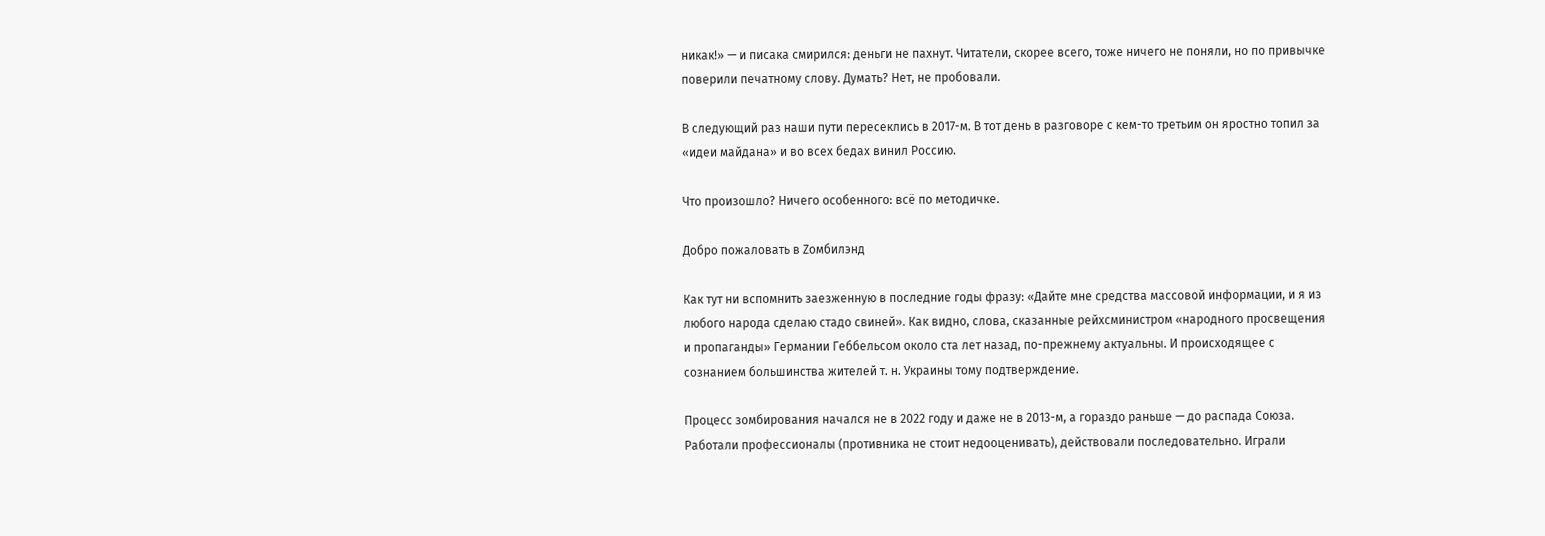никак!» — и писака смирился: деньги не пахнут. Читатели, скорее всего, тоже ничего не поняли, но по привычке поверили печатному слову. Думать? Нет, не пробовали.

В следующий раз наши пути пересеклись в 2017-м. В тот день в разговоре с кем-то третьим он яростно топил за «идеи майдана» и во всех бедах винил Россию.

Что произошло? Ничего особенного: всё по методичке.

Добро пожаловать в Zомбилэнд

Как тут ни вспомнить заезженную в последние годы фразу: «Дайте мне средства массовой информации, и я из любого народа сделаю стадо свиней». Как видно, слова, сказанные рейхсминистром «народного просвещения и пропаганды» Германии Геббельсом около ста лет назад, по-прежнему актуальны. И происходящее с сознанием большинства жителей т. н. Украины тому подтверждение.

Процесс зомбирования начался не в 2022 году и даже не в 2013-м, а гораздо раньше — до распада Союза. Работали профессионалы (противника не стоит недооценивать), действовали последовательно. Играли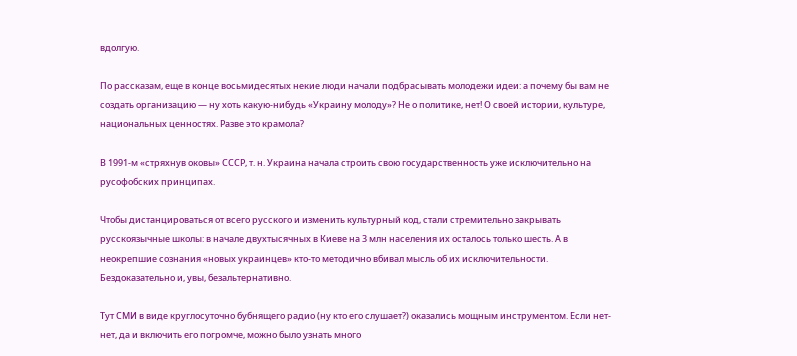вдолгую.

По рассказам, еще в конце восьмидесятых некие люди начали подбрасывать молодежи идеи: а почему бы вам не создать организацию — ну хоть какую-нибудь «Украину молоду»? Не о политике, нет! О своей истории, культуре, национальных ценностях. Разве это крамола?

В 1991-м «стряхнув оковы» СССР, т. н. Украина начала строить свою государственность уже исключительно на русофобских принципах.

Чтобы дистанцироваться от всего русского и изменить культурный код, стали стремительно закрывать русскоязычные школы: в начале двухтысячных в Киеве на 3 млн населения их осталось только шесть. А в неокрепшие сознания «новых украинцев» кто-то методично вбивал мысль об их исключительности. Бездоказательно и, увы, безальтернативно.

Тут СМИ в виде круглосуточно бубнящего радио (ну кто его слушает?) оказались мощным инструментом. Если нет-нет, да и включить его погромче, можно было узнать много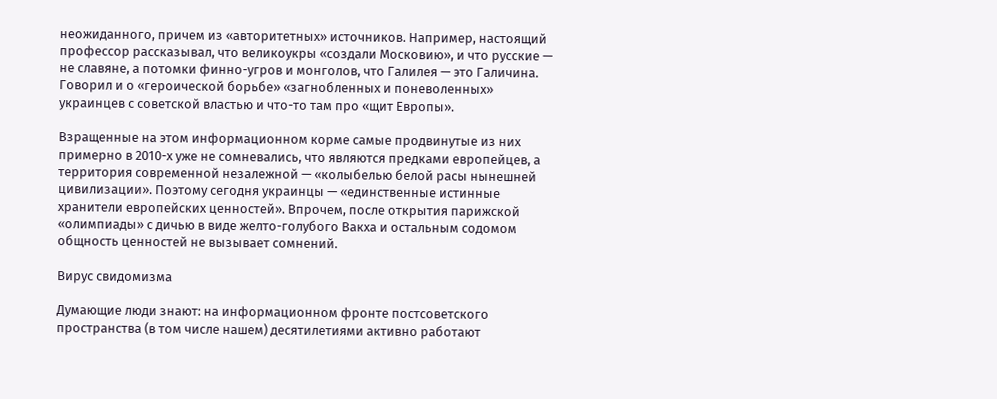неожиданного, причем из «авторитетных» источников. Например, настоящий профессор рассказывал, что великоукры «создали Московию», и что русские — не славяне, а потомки финно-угров и монголов, что Галилея — это Галичина. Говорил и о «героической борьбе» «загнобленных и поневоленных» украинцев с советской властью и что-то там про «щит Европы».

Взращенные на этом информационном корме самые продвинутые из них примерно в 2010-х уже не сомневались, что являются предками европейцев, а территория современной незалежной — «колыбелью белой расы нынешней цивилизации». Поэтому сегодня украинцы — «единственные истинные хранители европейских ценностей». Впрочем, после открытия парижской «олимпиады» с дичью в виде желто-голубого Вакха и остальным содомом общность ценностей не вызывает сомнений.

Вирус свидомизма

Думающие люди знают: на информационном фронте постсоветского пространства (в том числе нашем) десятилетиями активно работают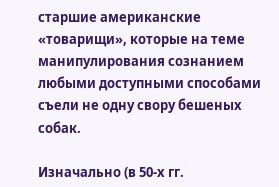старшие американские «товарищи», которые на теме манипулирования сознанием любыми доступными способами съели не одну свору бешеных собак.

Изначально (в 50-х гг.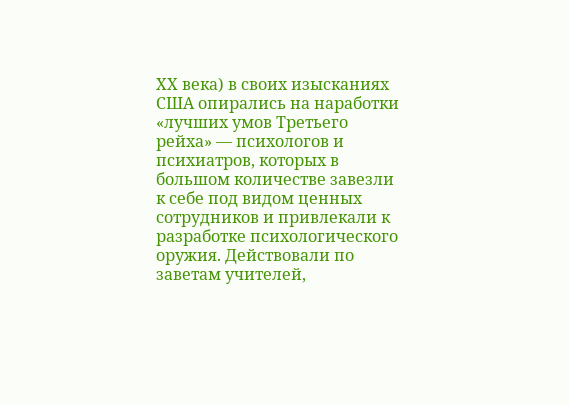ХХ века) в своих изысканиях США опирались на наработки «лучших умов Третьего рейха» — психологов и психиатров, которых в большом количестве завезли к себе под видом ценных сотрудников и привлекали к разработке психологического оружия. Действовали по заветам учителей,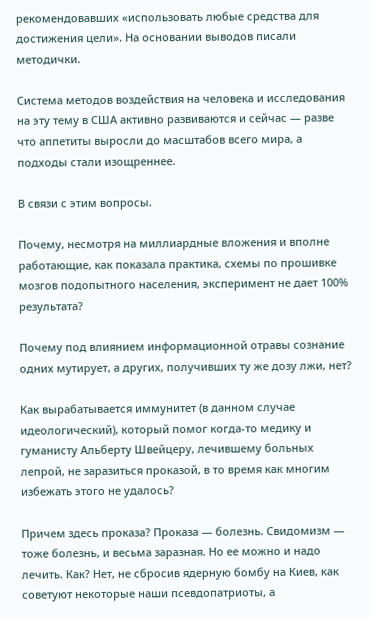рекомендовавших «использовать любые средства для достижения цели». На основании выводов писали методички.

Система методов воздействия на человека и исследования на эту тему в США активно развиваются и сейчас — разве что аппетиты выросли до масштабов всего мира, а подходы стали изощреннее.

В связи с этим вопросы.

Почему, несмотря на миллиардные вложения и вполне работающие, как показала практика, схемы по прошивке мозгов подопытного населения, эксперимент не дает 100% результата?

Почему под влиянием информационной отравы сознание одних мутирует, а других, получивших ту же дозу лжи, нет?

Как вырабатывается иммунитет (в данном случае идеологический), который помог когда-то медику и гуманисту Альберту Швейцеру, лечившему больных лепрой, не заразиться проказой, в то время как многим избежать этого не удалось?

Причем здесь проказа? Проказа — болезнь. Свидомизм — тоже болезнь, и весьма заразная. Но ее можно и надо лечить. Как? Нет, не сбросив ядерную бомбу на Киев, как советуют некоторые наши псевдопатриоты, а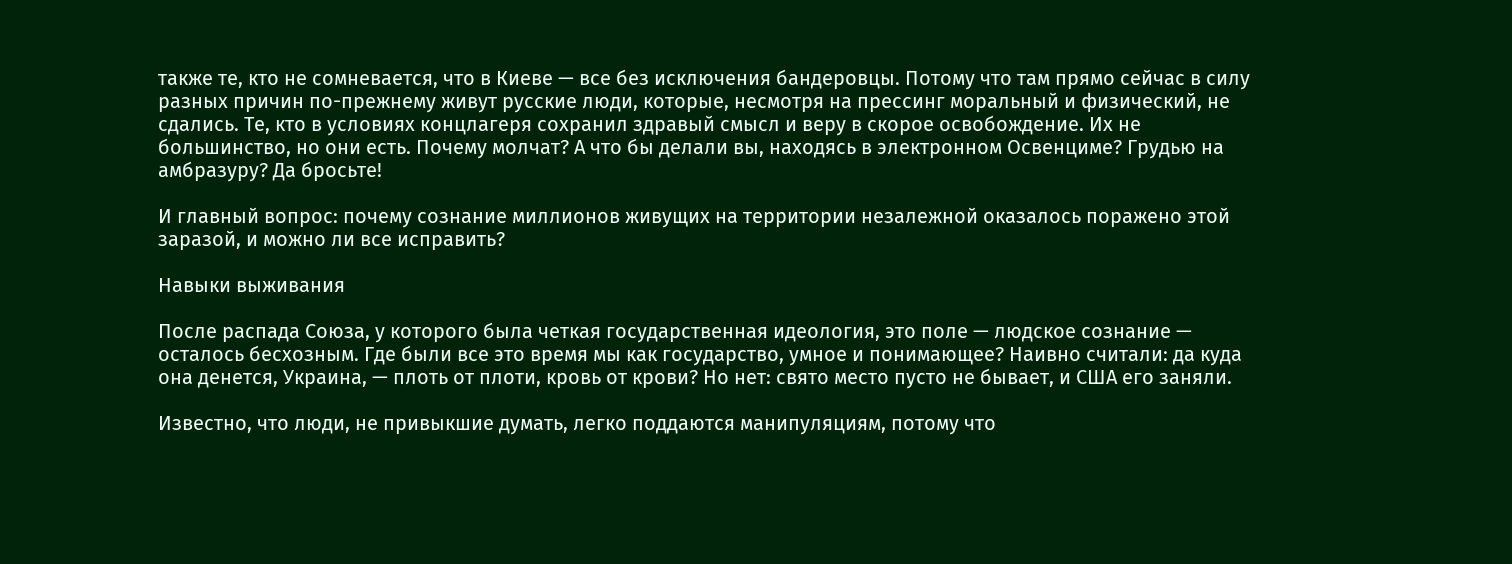также те, кто не сомневается, что в Киеве — все без исключения бандеровцы. Потому что там прямо сейчас в силу разных причин по-прежнему живут русские люди, которые, несмотря на прессинг моральный и физический, не сдались. Те, кто в условиях концлагеря сохранил здравый смысл и веру в скорое освобождение. Их не большинство, но они есть. Почему молчат? А что бы делали вы, находясь в электронном Освенциме? Грудью на амбразуру? Да бросьте!

И главный вопрос: почему сознание миллионов живущих на территории незалежной оказалось поражено этой заразой, и можно ли все исправить?

Навыки выживания

После распада Союза, у которого была четкая государственная идеология, это поле — людское сознание — осталось бесхозным. Где были все это время мы как государство, умное и понимающее? Наивно считали: да куда она денется, Украина, — плоть от плоти, кровь от крови? Но нет: свято место пусто не бывает, и США его заняли.

Известно, что люди, не привыкшие думать, легко поддаются манипуляциям, потому что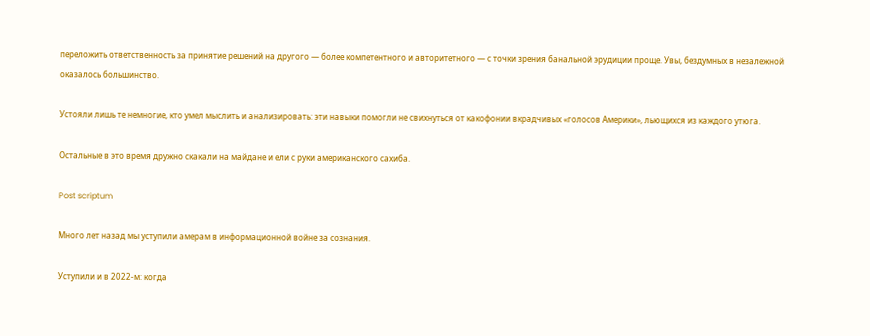переложить ответственность за принятие решений на другого — более компетентного и авторитетного — с точки зрения банальной эрудиции проще. Увы, бездумных в незалежной оказалось большинство.

Устояли лишь те немногие, кто умел мыслить и анализировать: эти навыки помогли не свихнуться от какофонии вкрадчивых «голосов Америки», льющихся из каждого утюга.

Остальные в это время дружно скакали на майдане и ели с руки американского сахиба.

Post scriptum

Много лет назад мы уступили амерам в информационной войне за сознания.

Уступили и в 2022-м: когда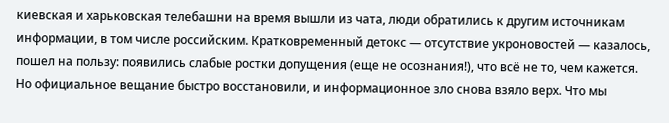киевская и харьковская телебашни на время вышли из чата, люди обратились к другим источникам информации, в том числе российским. Кратковременный детокс — отсутствие укроновостей — казалось, пошел на пользу: появились слабые ростки допущения (еще не осознания!), что всё не то, чем кажется. Но официальное вещание быстро восстановили, и информационное зло снова взяло верх. Что мы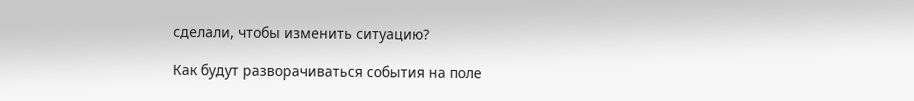сделали, чтобы изменить ситуацию?

Как будут разворачиваться события на поле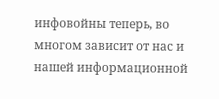инфовойны теперь, во многом зависит от нас и нашей информационной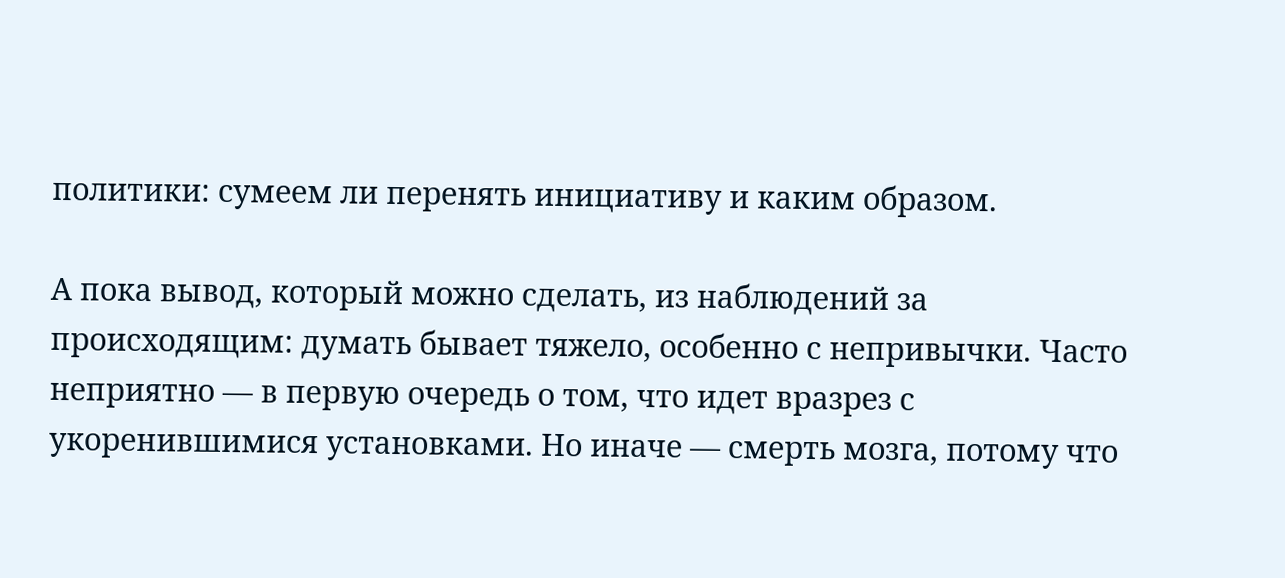политики: сумеем ли перенять инициативу и каким образом.

А пока вывод, который можно сделать, из наблюдений за происходящим: думать бывает тяжело, особенно с непривычки. Часто неприятно — в первую очередь о том, что идет вразрез с укоренившимися установками. Но иначе — смерть мозга, потому что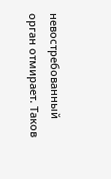невостребованный орган отмирает. Таков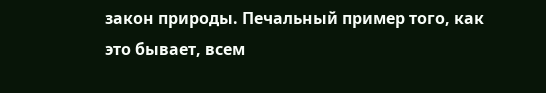закон природы. Печальный пример того, как это бывает, всем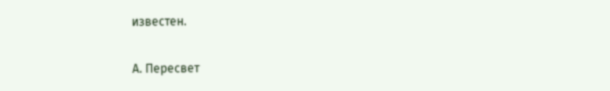известен.

А. Пересвет